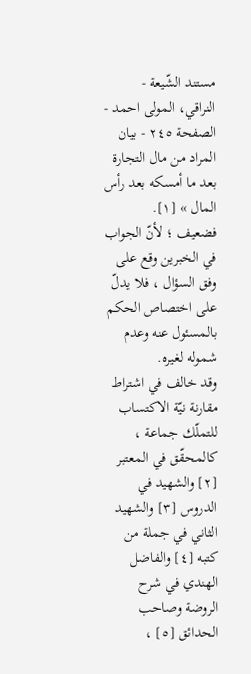مستند الشّيعة - النراقي، المولى احمد - الصفحة ٢٤٥ - بيان المراد من مال التجارة
بعد ما أمسكه بعد رأس المال » [١].
فضعيف ؛ لأنّ الجواب في الخبرين وقع على وفق السؤال ، فلا يدلّ على اختصاص الحكم بالمسئول عنه وعدم شموله لغيره.
وقد خالف في اشتراط مقارنة نيّة الاكتساب للتملّك جماعة ، كالمحقّق في المعتبر [٢] والشهيد في الدروس [٣] والشهيد الثاني في جملة من كتبه [٤] والفاضل الهندي في شرح الروضة وصاحب الحدائق [٥] ،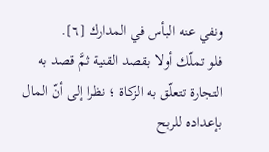ونفي عنه البأس في المدارك [٦].
فلو تملّك أولا بقصد القنية ثمَّ قصد به التجارة تتعلّق به الزكاة ؛ نظرا إلى أنّ المال بإعداده للربح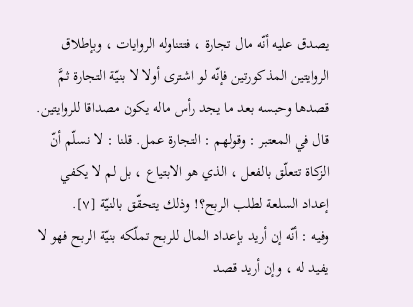يصدق عليه أنّه مال تجارة ، فتتناوله الروايات ، وبإطلاق الروايتين المذكورتين فإنّه لو اشترى أولا لا بنيّة التجارة ثمَّ قصدها وحبسه بعد ما يجد رأس ماله يكون مصداقا للروايتين.
قال في المعتبر : وقولهم : التجارة عمل. قلنا : لا نسلّم أنّ الزكاة تتعلّق بالفعل ، الذي هو الابتياع ، بل لم لا يكفي إعداد السلعة لطلب الربح؟! وذلك يتحقّق بالنيّة [٧].
وفيه : أنّه إن أريد بإعداد المال للربح تملّكه بنيّة الربح فهو لا يفيد له ، وإن أريد قصد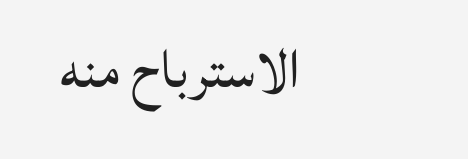الاسترباح منه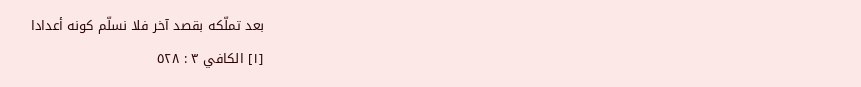بعد تملّكه بقصد آخر فلا نسلّم كونه أعدادا
[١] الكافي ٣ : ٥٢٨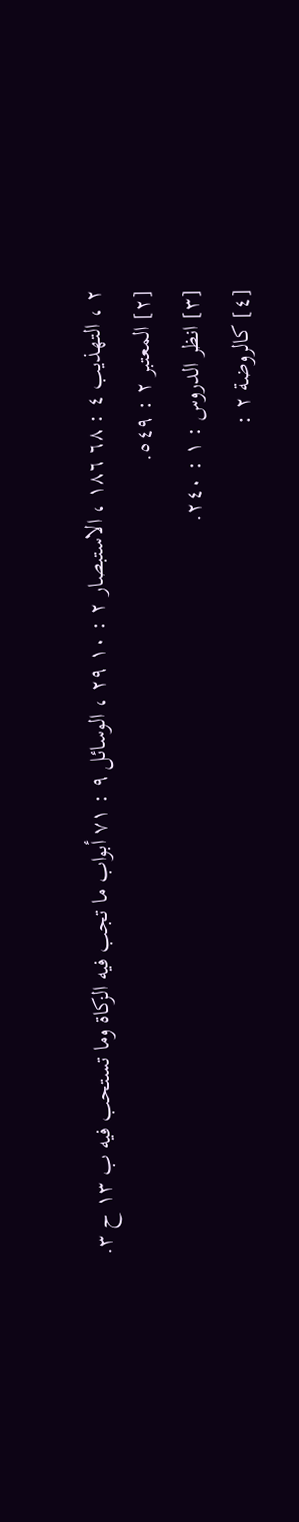٢ ، التهذيب ٤ : ٦٨ ١٨٦ ، الاستبصار ٢ : ١٠ ٢٩ ، الوسائل ٩ : ٧١ أبواب ما تجب فيه الزكاة وما تستحب فيه ب ١٣ ح ٣.
[٢] المعتبر ٢ : ٥٤٩.
[٣] انظر الدروس : ١ : ٢٤٠.
[٤] كالروضة ٢ :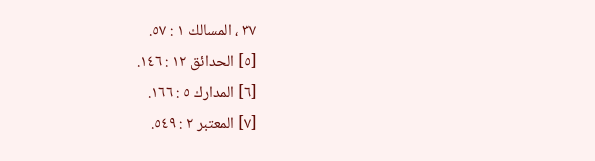٣٧ ، المسالك ١ : ٥٧.
[٥] الحدائق ١٢ : ١٤٦.
[٦] المدارك ٥ : ١٦٦.
[٧] المعتبر ٢ : ٥٤٩.